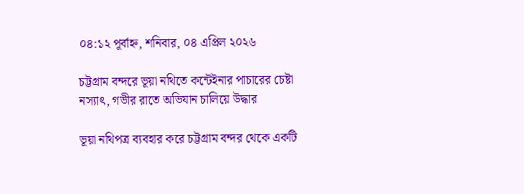০৪:১২ পূর্বাহ্ন, শনিবার, ০৪ এপ্রিল ২০২৬

চট্টগ্রাম বন্দরে ভূয়া নথিতে কন্টেইনার পাচারের চেষ্টা নস্যাৎ, গভীর রাতে অভিযান চালিয়ে উদ্ধার

ভূয়া নথিপত্র ব্যবহার করে চট্টগ্রাম বন্দর থেকে একটি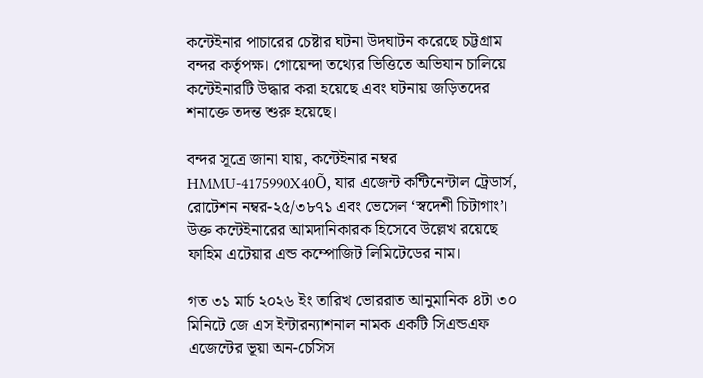কন্টেইনার পাচারের চেষ্টার ঘটনা উদঘাটন করেছে চট্টগ্রাম বন্দর কর্তৃপক্ষ। গোয়েন্দা তথ্যের ভিত্তিতে অভিযান চালিয়ে কন্টেইনারটি উদ্ধার করা হয়েছে এবং ঘটনায় জড়িতদের শনাক্তে তদন্ত শুরু হয়েছে।

বন্দর সূত্রে জানা যায়, কন্টেইনার নম্বর HMMU-4175990X40Õ, যার এজেন্ট কন্টিনেন্টাল ট্রেডার্স, রোটেশন নম্বর-২৫/৩৮৭১ এবং ভেসেল ‘স্বদেশী চিটাগাং’। উক্ত কন্টেইনারের আমদানিকারক হিসেবে উল্লেখ রয়েছে ফাহিম এটেয়ার এন্ড কম্পোজিট লিমিটেডের নাম।

গত ৩১ মার্চ ২০২৬ ইং তারিখ ভোররাত আনুমানিক ৪টা ৩০ মিনিটে জে এস ইন্টারন্যাশনাল নামক একটি সিএন্ডএফ এজেন্টের ভূয়া অন-চেসিস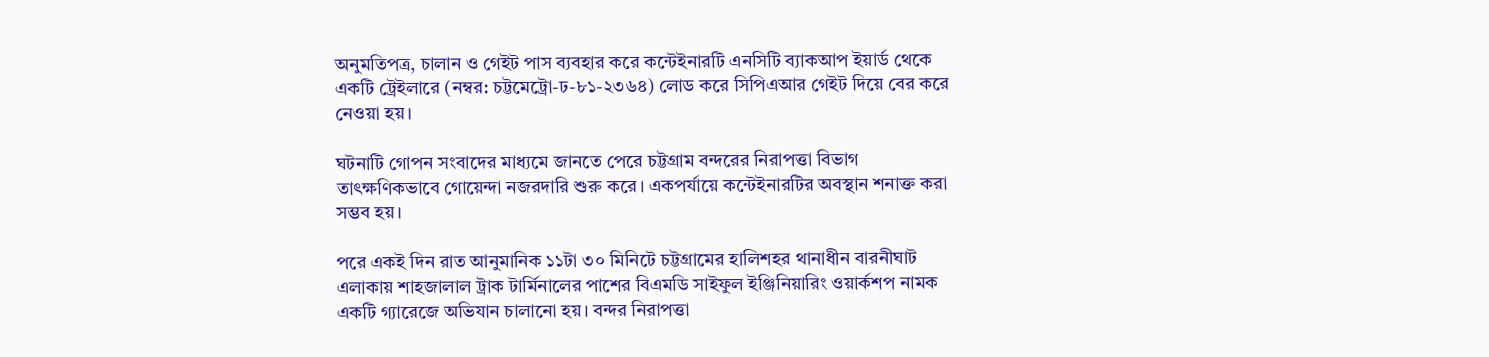অনুমতিপত্র, চালান ও গেইট পাস ব্যবহার করে কন্টেইনারটি এনসিটি ব্যাকআপ ইয়ার্ড থেকে একটি ট্রেইলারে (নম্বর: চট্টমেট্রো-ঢ-৮১-২৩৬৪) লোড করে সিপিএআর গেইট দিয়ে বের করে নেওয়া হয়।

ঘটনাটি গোপন সংবাদের মাধ্যমে জানতে পেরে চট্টগ্রাম বন্দরের নিরাপত্তা বিভাগ তাৎক্ষণিকভাবে গোয়েন্দা নজরদারি শুরু করে। একপর্যায়ে কন্টেইনারটির অবস্থান শনাক্ত করা সম্ভব হয়।

পরে একই দিন রাত আনুমানিক ১১টা ৩০ মিনিটে চট্টগ্রামের হালিশহর থানাধীন বারনীঘাট এলাকায় শাহজালাল ট্রাক টার্মিনালের পাশের বিএমডি সাইফুল ইঞ্জিনিয়ারিং ওয়ার্কশপ নামক একটি গ্যারেজে অভিযান চালানো হয়। বন্দর নিরাপত্তা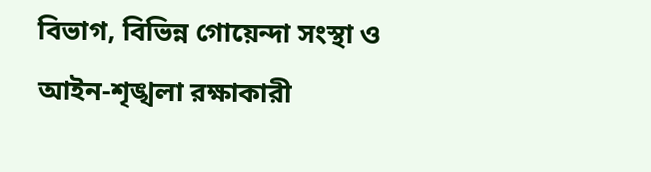বিভাগ, বিভিন্ন গোয়েন্দা সংস্থা ও আইন-শৃঙ্খলা রক্ষাকারী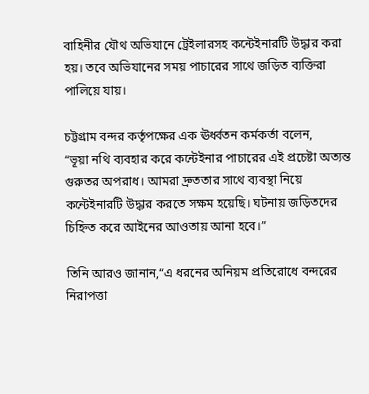বাহিনীর যৌথ অভিযানে ট্রেইলারসহ কন্টেইনারটি উদ্ধার করা হয়। তবে অভিযানের সময় পাচারের সাথে জড়িত ব্যক্তিরা পালিয়ে যায়।

চট্টগ্রাম বন্দর কর্তৃপক্ষের এক ঊর্ধ্বতন কর্মকর্তা বলেন,
“ভূয়া নথি ব্যবহার করে কন্টেইনার পাচারের এই প্রচেষ্টা অত্যন্ত গুরুতর অপরাধ। আমরা দ্রুততার সাথে ব্যবস্থা নিয়ে কন্টেইনারটি উদ্ধার করতে সক্ষম হয়েছি। ঘটনায় জড়িতদের চিহ্নিত করে আইনের আওতায় আনা হবে।”

তিনি আরও জানান,“এ ধরনের অনিয়ম প্রতিরোধে বন্দরের নিরাপত্তা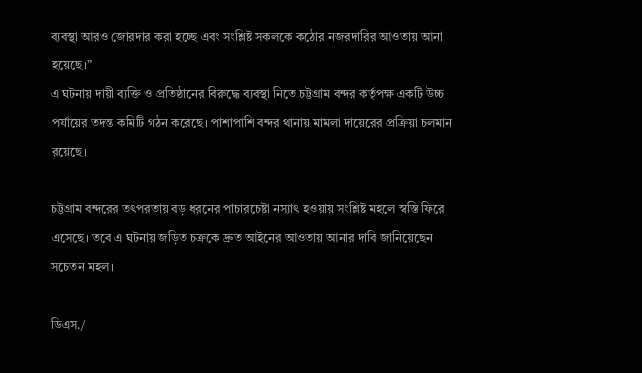ব্যবস্থা আরও জোরদার করা হচ্ছে এবং সংশ্লিষ্ট সকলকে কঠোর নজরদারির আওতায় আনা হয়েছে।”
এ ঘটনায় দায়ী ব্যক্তি ও প্রতিষ্ঠানের বিরুদ্ধে ব্যবস্থা নিতে চট্টগ্রাম বন্দর কর্তৃপক্ষ একটি উচ্চ পর্যায়ের তদন্ত কমিটি গঠন করেছে। পাশাপাশি বন্দর থানায় মামলা দায়েরের প্রক্রিয়া চলমান রয়েছে।

চট্টগ্রাম বন্দরের তৎপরতায় বড় ধরনের পাচারচেষ্টা নস্যাৎ হওয়ায় সংশ্লিষ্ট মহলে স্বস্তি ফিরে এসেছে। তবে এ ঘটনায় জড়িত চক্রকে দ্রুত আইনের আওতায় আনার দাবি জানিয়েছেন সচেতন মহল।

ডিএস./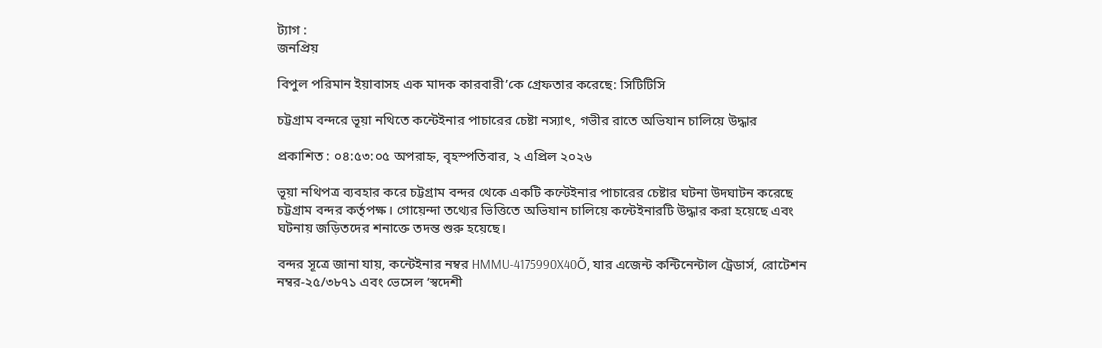ট্যাগ :
জনপ্রিয়

বিপুল পরিমান ইয়াবাসহ এক মাদক কারবারী’কে গ্রেফতার করেছে: সিটিটিসি

চট্টগ্রাম বন্দরে ভূয়া নথিতে কন্টেইনার পাচারের চেষ্টা নস্যাৎ, গভীর রাতে অভিযান চালিয়ে উদ্ধার

প্রকাশিত : ০৪:৫৩:০৫ অপরাহ্ন, বৃহস্পতিবার, ২ এপ্রিল ২০২৬

ভূয়া নথিপত্র ব্যবহার করে চট্টগ্রাম বন্দর থেকে একটি কন্টেইনার পাচারের চেষ্টার ঘটনা উদঘাটন করেছে চট্টগ্রাম বন্দর কর্তৃপক্ষ। গোয়েন্দা তথ্যের ভিত্তিতে অভিযান চালিয়ে কন্টেইনারটি উদ্ধার করা হয়েছে এবং ঘটনায় জড়িতদের শনাক্তে তদন্ত শুরু হয়েছে।

বন্দর সূত্রে জানা যায়, কন্টেইনার নম্বর HMMU-4175990X40Õ, যার এজেন্ট কন্টিনেন্টাল ট্রেডার্স, রোটেশন নম্বর-২৫/৩৮৭১ এবং ভেসেল ‘স্বদেশী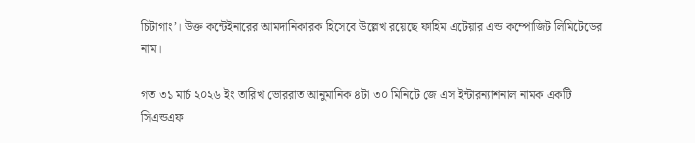চিটাগাং’। উক্ত কন্টেইনারের আমদানিকারক হিসেবে উল্লেখ রয়েছে ফাহিম এটেয়ার এন্ড কম্পোজিট লিমিটেডের নাম।

গত ৩১ মার্চ ২০২৬ ইং তারিখ ভোররাত আনুমানিক ৪টা ৩০ মিনিটে জে এস ইন্টারন্যাশনাল নামক একটি সিএন্ডএফ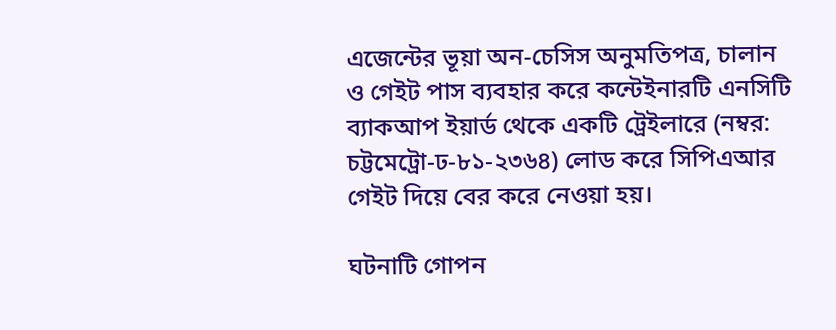এজেন্টের ভূয়া অন-চেসিস অনুমতিপত্র, চালান ও গেইট পাস ব্যবহার করে কন্টেইনারটি এনসিটি ব্যাকআপ ইয়ার্ড থেকে একটি ট্রেইলারে (নম্বর: চট্টমেট্রো-ঢ-৮১-২৩৬৪) লোড করে সিপিএআর গেইট দিয়ে বের করে নেওয়া হয়।

ঘটনাটি গোপন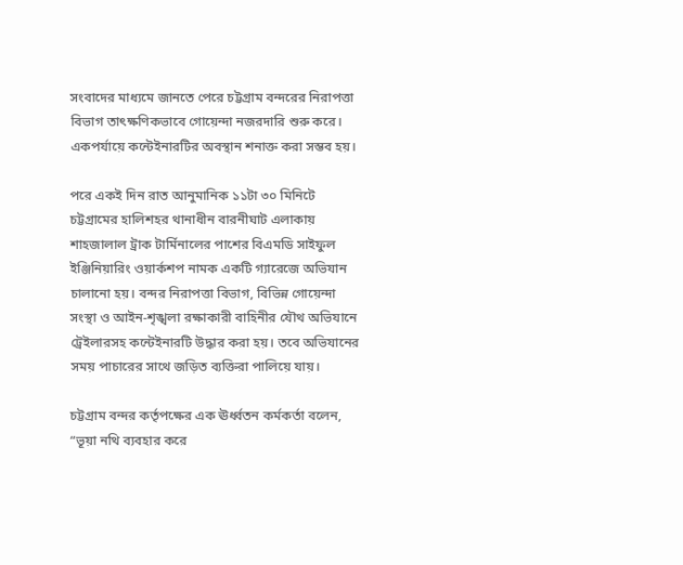সংবাদের মাধ্যমে জানতে পেরে চট্টগ্রাম বন্দরের নিরাপত্তা বিভাগ তাৎক্ষণিকভাবে গোয়েন্দা নজরদারি শুরু করে। একপর্যায়ে কন্টেইনারটির অবস্থান শনাক্ত করা সম্ভব হয়।

পরে একই দিন রাত আনুমানিক ১১টা ৩০ মিনিটে চট্টগ্রামের হালিশহর থানাধীন বারনীঘাট এলাকায় শাহজালাল ট্রাক টার্মিনালের পাশের বিএমডি সাইফুল ইঞ্জিনিয়ারিং ওয়ার্কশপ নামক একটি গ্যারেজে অভিযান চালানো হয়। বন্দর নিরাপত্তা বিভাগ, বিভিন্ন গোয়েন্দা সংস্থা ও আইন-শৃঙ্খলা রক্ষাকারী বাহিনীর যৌথ অভিযানে ট্রেইলারসহ কন্টেইনারটি উদ্ধার করা হয়। তবে অভিযানের সময় পাচারের সাথে জড়িত ব্যক্তিরা পালিয়ে যায়।

চট্টগ্রাম বন্দর কর্তৃপক্ষের এক ঊর্ধ্বতন কর্মকর্তা বলেন,
“ভূয়া নথি ব্যবহার করে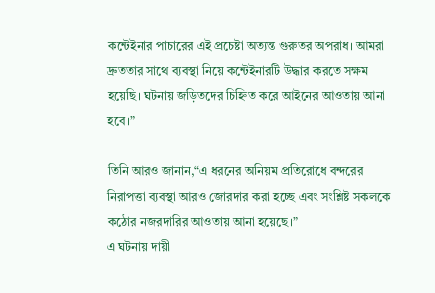কন্টেইনার পাচারের এই প্রচেষ্টা অত্যন্ত গুরুতর অপরাধ। আমরা দ্রুততার সাথে ব্যবস্থা নিয়ে কন্টেইনারটি উদ্ধার করতে সক্ষম হয়েছি। ঘটনায় জড়িতদের চিহ্নিত করে আইনের আওতায় আনা হবে।”

তিনি আরও জানান,“এ ধরনের অনিয়ম প্রতিরোধে বন্দরের নিরাপত্তা ব্যবস্থা আরও জোরদার করা হচ্ছে এবং সংশ্লিষ্ট সকলকে কঠোর নজরদারির আওতায় আনা হয়েছে।”
এ ঘটনায় দায়ী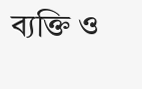ব্যক্তি ও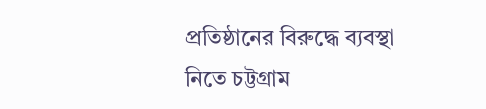প্রতিষ্ঠানের বিরুদ্ধে ব্যবস্থা নিতে চট্টগ্রাম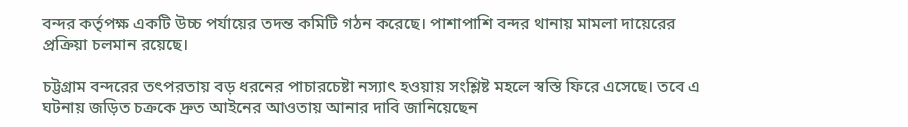বন্দর কর্তৃপক্ষ একটি উচ্চ পর্যায়ের তদন্ত কমিটি গঠন করেছে। পাশাপাশি বন্দর থানায় মামলা দায়েরের প্রক্রিয়া চলমান রয়েছে।

চট্টগ্রাম বন্দরের তৎপরতায় বড় ধরনের পাচারচেষ্টা নস্যাৎ হওয়ায় সংশ্লিষ্ট মহলে স্বস্তি ফিরে এসেছে। তবে এ ঘটনায় জড়িত চক্রকে দ্রুত আইনের আওতায় আনার দাবি জানিয়েছেন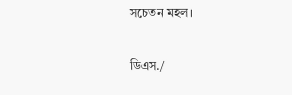সচেতন মহল।

ডিএস./